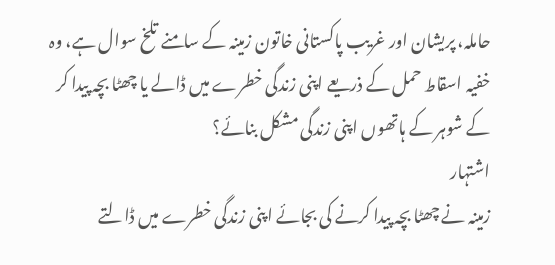حاملہ، پریشان اور غریب پاکستانی خاتون زمینہ کے سامنے تلخ سوال ہے، وہ خفیہ اسقاط حمل کے ذریعے اپنی زندگی خطرے میں ڈالے یا چھٹا بچہ پیدا کر کے شوہر کے ہاتھوں اپنی زندگی مشکل بنائے؟
اشتہار
زمینہ نے چھٹا بچہ پیدا کرنے کی بجائے اپنی زندگی خطرے میں ڈالتے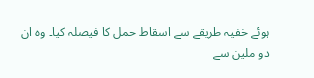ہوئے خفیہ طریقے سے اسقاط حمل کا فیصلہ کیا۔ وہ ان دو ملین سے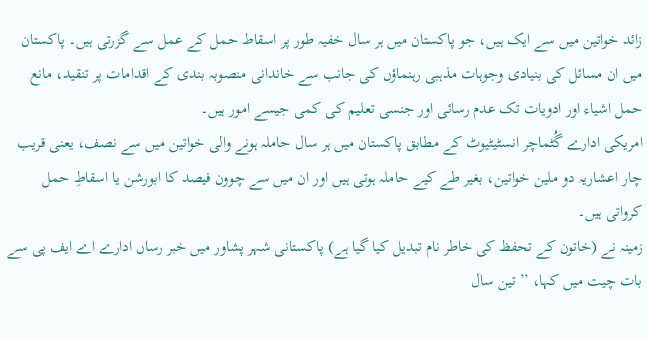زائد خواتین میں سے ایک ہیں، جو پاکستان میں ہر سال خفیہ طور پر اسقاط حمل کے عمل سے گزرتی ہیں۔ پاکستان میں ان مسائل کی بنیادی وجوہات مذہبی رہنماؤں کی جانب سے خاندانی منصوبہ بندی کے اقدامات پر تنقید، مانع حمل اشیاء اور ادویات تک عدم رسائی اور جنسی تعلیم کی کمی جیسے امور ہیں۔
امریکی ادارے گُٹماچر انسٹیٹیوٹ کے مطابق پاکستان میں ہر سال حاملہ ہونے والی خواتین میں سے نصف، یعنی قریب چار اعشاریہ دو ملین خواتین، بغیر طے کیے حاملہ ہوتی ہیں اور ان میں سے چوون فیصد کا ابورشن یا اسقاطِ حمل کرواتی ہیں۔
زمینہ نے (خاتون کے تحفظ کی خاطر نام تبدیل کیا گیا ہے) پاکستانی شہر پشاور میں خبر رساں ادارے اے ایف پی سے بات چیت میں کہا، ’’تین سال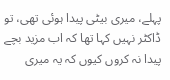پہلے، میری بیٹی پیدا ہوئی تھی، تو ڈاکٹر نہیں کہا تھا کہ اب مزید بچے پیدا نہ کروں کیوں کہ یہ میری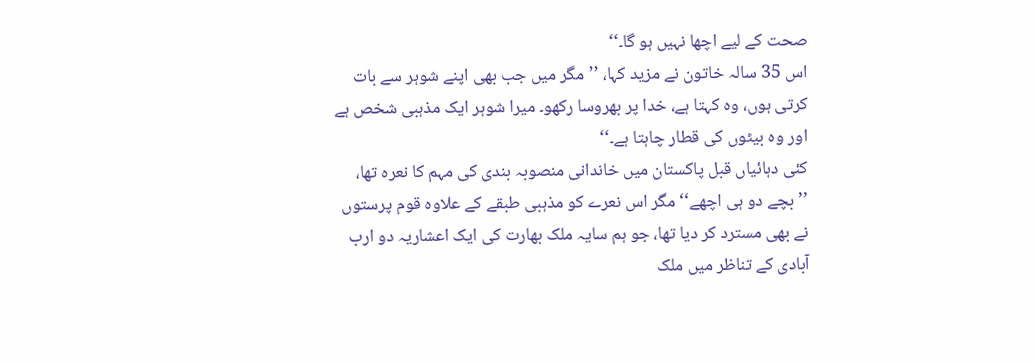صحت کے لیے اچھا نہیں ہو گا۔‘‘
اس 35 سالہ خاتون نے مزید کہا، ’’مگر میں جب بھی اپنے شوہر سے بات کرتی ہوں، وہ کہتا ہے، خدا پر بھروسا رکھو۔ میرا شوہر ایک مذہبی شخص ہے اور وہ بیٹوں کی قطار چاہتا ہے۔‘‘
کئی دہائیاں قبل پاکستان میں خاندانی منصوبہ بندی کی مہم کا نعرہ تھا، ’’بچے دو ہی اچھے‘‘ مگر اس نعرے کو مذہبی طبقے کے علاوہ قوم پرستوں نے بھی مسترد کر دیا تھا، جو ہم سایہ ملک بھارت کی ایک اعشاریہ دو ارب آبادی کے تناظر میں ملک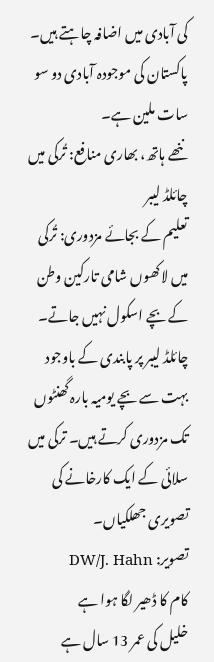کی آبادی میں اضافہ چاہتے ہیں۔ پاکستان کی موجودہ آبادی دو سو سات ملین ہے۔
ننھے ہاتھ، بھاری منافع: تُرکی میں چائلڈ لیبر
تعلیم کے بجائے مزدوری: تُرکی میں لاکھوں شامی تارکین وطن کے بچے اسکول نہیں جاتے۔ چائلڈ لیبر پر پابندی کے باوجود بہت سے بچے یومیہ بارہ گھنٹوں تک مزدوری کرتے ہیں۔ ترکی ميں سلائی کے ايک کارخانے کی تصویری جھلکیاں۔
تصویر: DW/J. Hahn
کام کا ڈھیر لگا ہوا ہے
خلیل کی عمر 13 سال ہے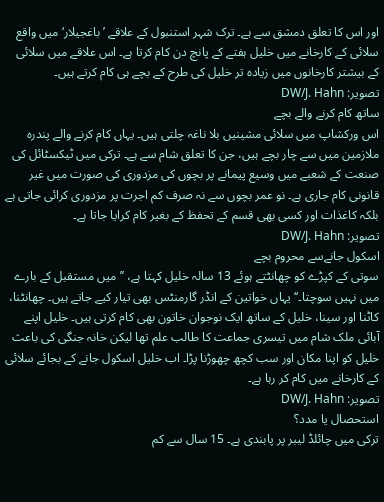اور اس کا تعلق دمشق سے ہے۔ ترک شہر استنبول کے علاقے ’باغجیلار‘ میں واقع سلائی کے کارخانے میں خلیل ہفتے کے پانچ دن کام کرتا ہے۔ اس علاقے ميں سلائی کے بیشتر کارخانوں میں زيادہ تر خلیل کی طرح کے بچے ہی کام کرتے ہیں۔
تصویر: DW/J. Hahn
ساتھ کام کرنے والے بچے
اس ورکشاپ میں سلائی مشینیں بلا ناغہ چلتی ہیں۔ یہاں کام کرنے والے پندرہ ملازمین میں سے چار بچے ہیں، جن کا تعلق شام سے ہے۔ ترکی میں ٹیکسٹائل کی صنعت کے شعبے میں وسیع پیمانے پر بچوں کی مزدوری کی صورت ميں غیر قانونی کام جاری ہے۔ نو عمر بچوں سے نہ صرف کم اجرت پر مزدوری کرائی جاتی ہے بلکہ کاغذات اور کسی بھی قسم کے تحفظ کے بغير کام کرایا جاتا ہے۔
تصویر: DW/J. Hahn
اسکول جانےسے محروم بچے
سوتی کے کپڑے کو چھانٹتے ہوئے 13 سالہ خلیل کہتا ہے، ’’میں مستقبل کے بارے میں نہیں سوچتا۔‘‘ یہاں خواتین کے انڈر گارمنٹس بھی تیار کیے جاتے ہیں۔ چھانٹنا، کاٹنا اور سینا، خلیل کے ساتھ ایک نوجوان خاتون بھی کام کرتی ہيں۔ خلیل اپنے آبائی ملک شام میں تیسری جماعت کا طالب علم تھا لیکن خانہ جنگی کی باعث خلیل کو اپنا مکان اور سب کچھ چھوڑنا پڑا۔ اب خلیل اسکول جانے کے بجائے سلائی کے کارخانے میں کام کر رہا ہے۔
تصویر: DW/J. Hahn
استحصال یا مدد؟
ترکی میں چائلڈ لیبر پر پابندی ہے۔ 15 سال سے کم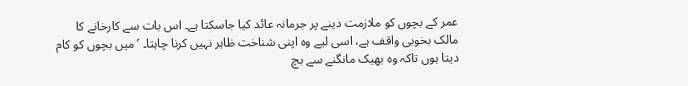عمر کے بچوں کو ملازمت دینے پر جرمانہ عائد کیا جاسکتا ہے۔ اس بات سے کارخانے کا مالک بخوبی واقف ہے، اسی لیے وہ اپنی شناخت ظاہر نہیں کرنا چاہتا۔ ’میں بچوں کو کام دیتا ہوں تاکہ وہ بھيک مانگنے سے بچ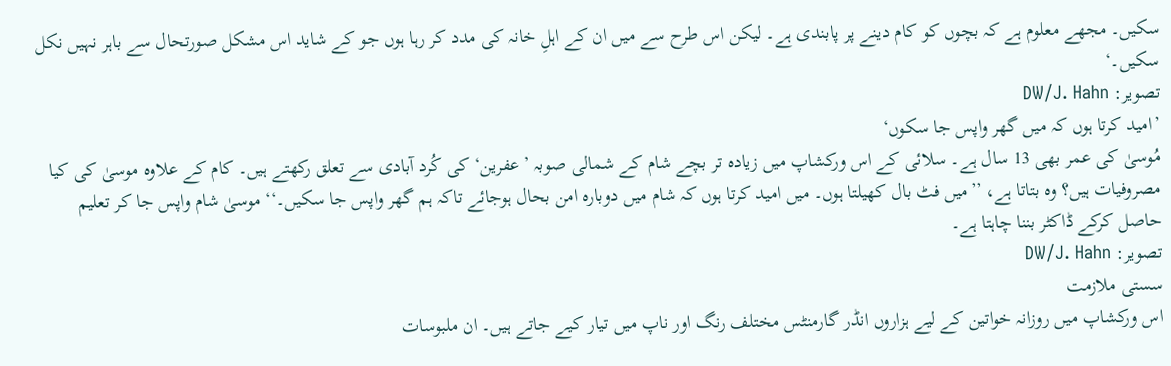سکیں۔ مجھے معلوم ہے کہ بچوں کو کام دینے پر پابندی ہے۔ لیکن اس طرح سے میں ان کے اہلِ خانہ کی مدد کر رہا ہوں جو کے شاید اس مشکل صورتحال سے باہر نہیں نکل سکيں۔‘
تصویر: DW/J. Hahn
’امید کرتا ہوں کہ میں گھر واپس جا سکوں‘
مُوسیٰ کی عمر بھی 13 سال ہے۔ سلائی کے اس ورکشاپ میں زیادہ تر بچے شام کے شمالی صوبہ ’عفرین‘ کی کُرد آبادی سے تعلق رکھتے ہیں۔ کام کے علاوہ موسیٰ کی کیا مصروفیات ہیں؟ وہ بتاتا ہے، ’’میں فٹ بال کھیلتا ہوں۔ میں امید کرتا ہوں کہ شام میں دوبارہ امن بحال ہوجائے تاکہ ہم گھر واپس جا سکیں۔‘‘ موسیٰ شام واپس جا کر تعلیم حاصل کرکے ڈاکٹر بننا چاہتا ہے۔
تصویر: DW/J. Hahn
سستی ملازمت
اس ورکشاپ میں روزانہ خواتین کے لیے ہزاروں انڈر گارمنٹس مختلف رنگ اور ناپ میں تیار کیے جاتے ہیں۔ ان ملبوسات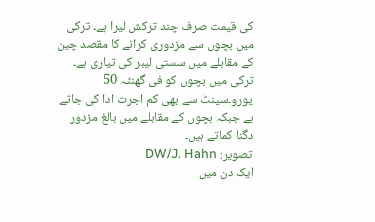کی قیمت صرف چند ترکش لیرا ہے۔ ترکی میں بچوں سے مزدوری کرانے کا مقصد چین کے مقابلے میں سستی لیبر کی تياری ہے۔ ترکی میں بچوں کو فی گھنٹہ 50 یورو۔سینٹ سے بھی کم اجرت ادا کی جاتے ہے جبکہ بچوں کے مقابلے میں بالغ مزدور دگنا کماتے ہیں۔
تصویر: DW/J. Hahn
ایک دن میں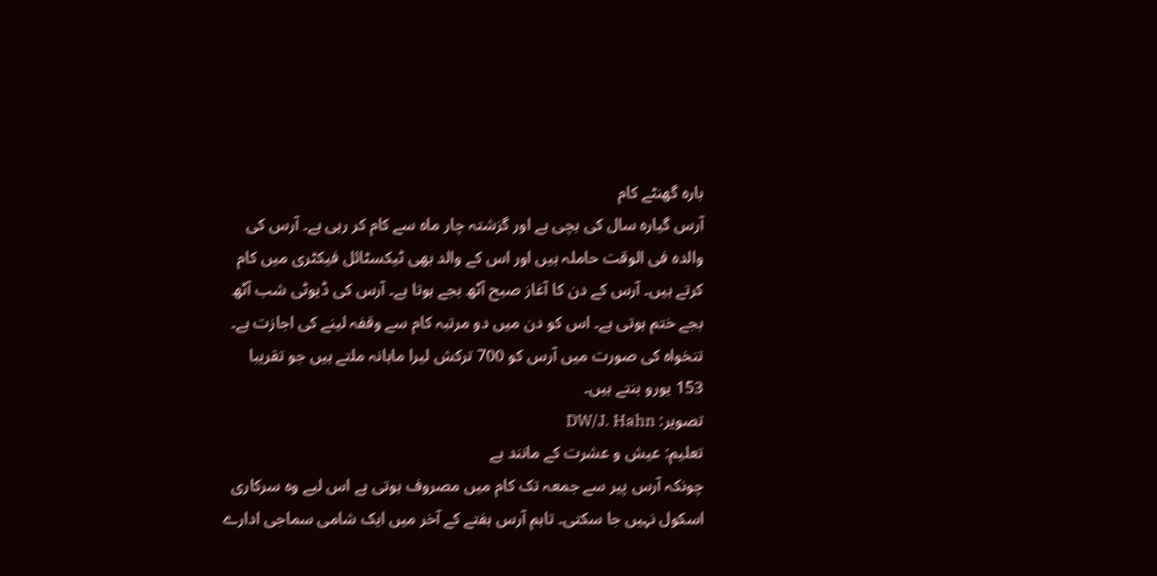بارہ گھنٹے کام
آرس گیارہ سال کی بچی ہے اور گزشتہ چار ماہ سے کام کر رہی ہے۔ آرس کی والدہ فی الوقت حاملہ ہیں اور اس کے والد بھی ٹیکسٹائل فیکٹری میں کام کرتے ہیں۔ آرس کے دن کا آغاز صبح آٹھ بجے ہوتا ہے۔ آرس کی ڈیوٹی شب آٹھ بجے ختم ہوتی ہے۔ اس کو دن میں دو مرتبہ کام سے وقفہ لینے کی اجازت ہے۔ تنخواہ کی صورت میں آرس کو 700 ترکش لیرا ماہانہ ملتے ہیں جو تقریبا 153 یورو بنتے ہیں۔
تصویر: DW/J. Hahn
تعلیم: عیش و عشرت کے مانند ہے
چونکہ آرس پیر سے جمعہ تک کام میں مصروف ہوتی ہے اس لیے وہ سرکاری اسکول نہیں جا سکتی۔ تاہم آرس ہفتے کے آخر میں ایک شامی سماجی ادارے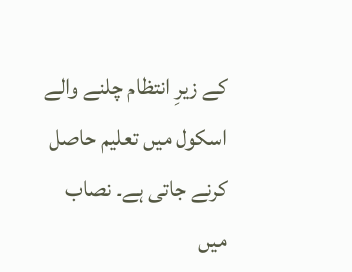کے زیرِ انتظام چلنے والے اسکول میں تعلیم حاصل کرنے جاتی ہے۔ نصاب میں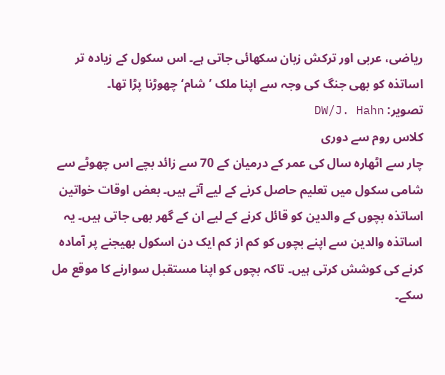ریاضی، عربی اور ترکش زبان سکھائی جاتی ہے۔ اس سکول کے زیادہ تر اساتذہ کو بھی جنگ کی وجہ سے اپنا ملک ’شام‘ چھوڑنا پڑا تھا۔
تصویر: DW/J. Hahn
کلاس روم سے دوری
چار سے اٹھارہ سال کی عمر کے درمیان کے 70 سے زائد بچے اس چھوٹے سے شامی سکول میں تعلیم حاصل کرنے کے لیے آتے ہیں۔ بعض اوقات خواتین اساتذہ بچوں کے والدین کو قائل کرنے کے لیے ان کے گھر بھی جاتی ہیں۔ یہ اساتذہ والدین سے اپنے بچوں کو کم از کم ایک دن اسکول بھیجنے پر آمادہ کرنے کی کوشش کرتی ہیں۔ تاکہ بچوں کو اپنا مستقبل سوارنے کا موقع مل سکے۔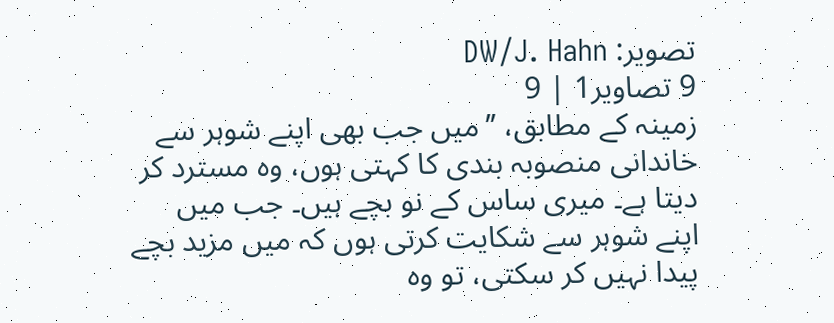تصویر: DW/J. Hahn
9 تصاویر1 | 9
زمینہ کے مطابق، ’’میں جب بھی اپنے شوہر سے خاندانی منصوبہ بندی کا کہتی ہوں، وہ مسترد کر دیتا ہے۔ میری ساس کے نو بچے ہیں۔ جب میں اپنے شوہر سے شکایت کرتی ہوں کہ میں مزید بچے پیدا نہیں کر سکتی، تو وہ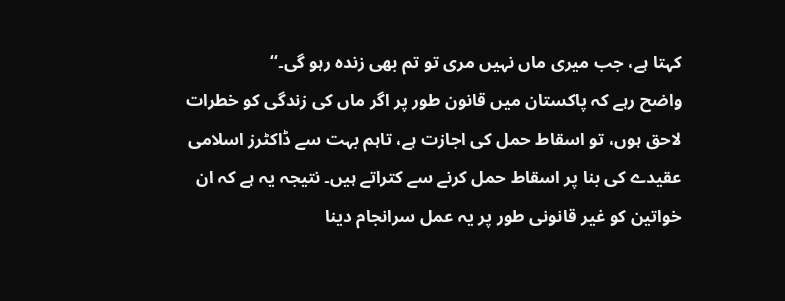کہتا ہے، جب میری ماں نہیں مری تو تم بھی زندہ رہو گی۔‘‘
واضح رہے کہ پاکستان میں قانون طور پر اگر ماں کی زندگی کو خطرات لاحق ہوں، تو اسقاط حمل کی اجازت ہے، تاہم بہت سے ڈاکٹرز اسلامی عقیدے کی بنا پر اسقاط حمل کرنے سے کتراتے ہیں۔ نتیجہ یہ ہے کہ ان خواتین کو غیر قانونی طور پر یہ عمل سرانجام دینا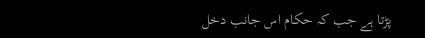پڑتا ہے جب کہ حکام اس جانب دخل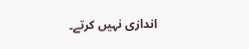اندازی نہیں کرتے۔